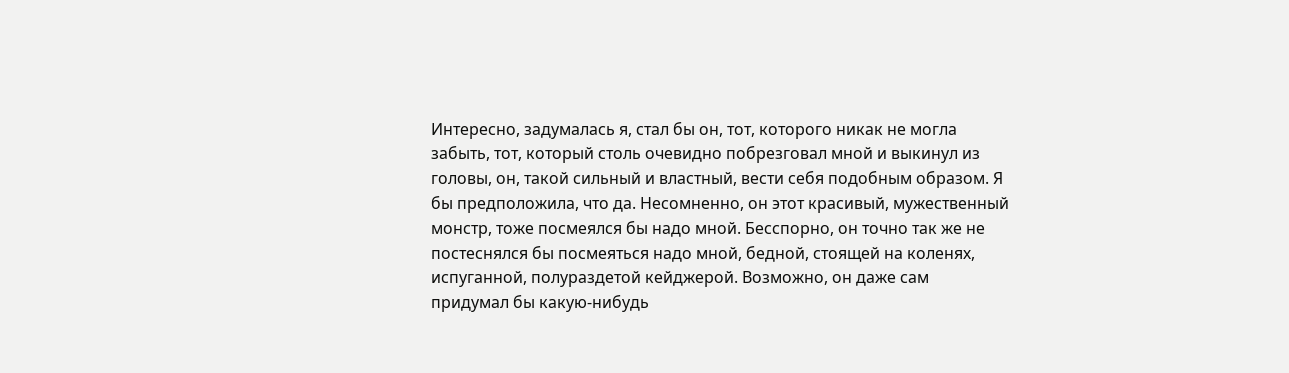Интересно, задумалась я, стал бы он, тот, которого никак не могла забыть, тот, который столь очевидно побрезговал мной и выкинул из головы, он, такой сильный и властный, вести себя подобным образом. Я бы предположила, что да. Несомненно, он этот красивый, мужественный монстр, тоже посмеялся бы надо мной. Бесспорно, он точно так же не постеснялся бы посмеяться надо мной, бедной, стоящей на коленях, испуганной, полураздетой кейджерой. Возможно, он даже сам придумал бы какую-нибудь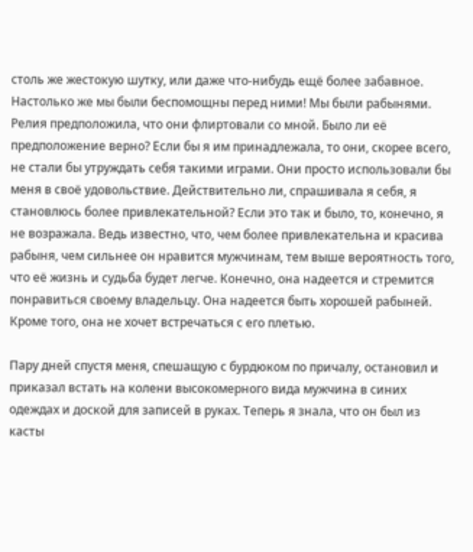столь же жестокую шутку, или даже что-нибудь ещё более забавное. Настолько же мы были беспомощны перед ними! Мы были рабынями. Релия предположила, что они флиртовали со мной. Было ли её предположение верно? Если бы я им принадлежала, то они, скорее всего, не стали бы утруждать себя такими играми. Они просто использовали бы меня в своё удовольствие. Действительно ли, спрашивала я себя, я становлюсь более привлекательной? Если это так и было, то, конечно, я не возражала. Ведь известно, что, чем более привлекательна и красива рабыня, чем сильнее он нравится мужчинам, тем выше вероятность того, что её жизнь и судьба будет легче. Конечно, она надеется и стремится понравиться своему владельцу. Она надеется быть хорошей рабыней. Кроме того, она не хочет встречаться с его плетью.

Пару дней спустя меня, спешащую с бурдюком по причалу, остановил и приказал встать на колени высокомерного вида мужчина в синих одеждах и доской для записей в руках. Теперь я знала, что он был из касты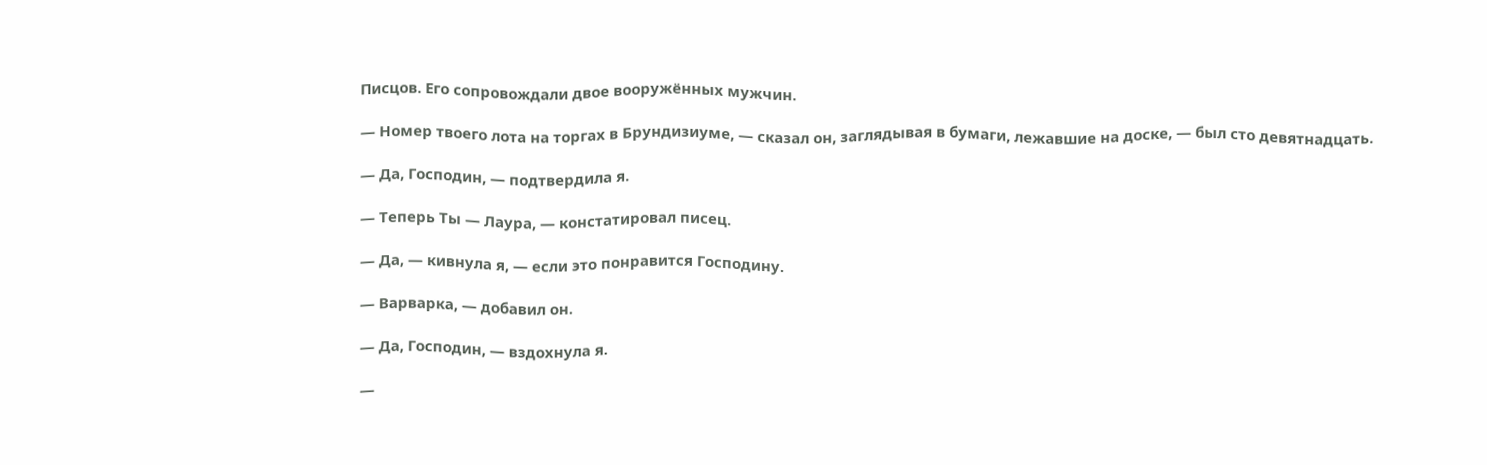Писцов. Его сопровождали двое вооружённых мужчин.

— Номер твоего лота на торгах в Брундизиуме, — сказал он, заглядывая в бумаги, лежавшие на доске, — был сто девятнадцать.

— Да, Господин, — подтвердила я.

— Теперь Ты — Лаура, — констатировал писец.

— Да, — кивнула я, — если это понравится Господину.

— Варварка, — добавил он.

— Да, Господин, — вздохнула я.

—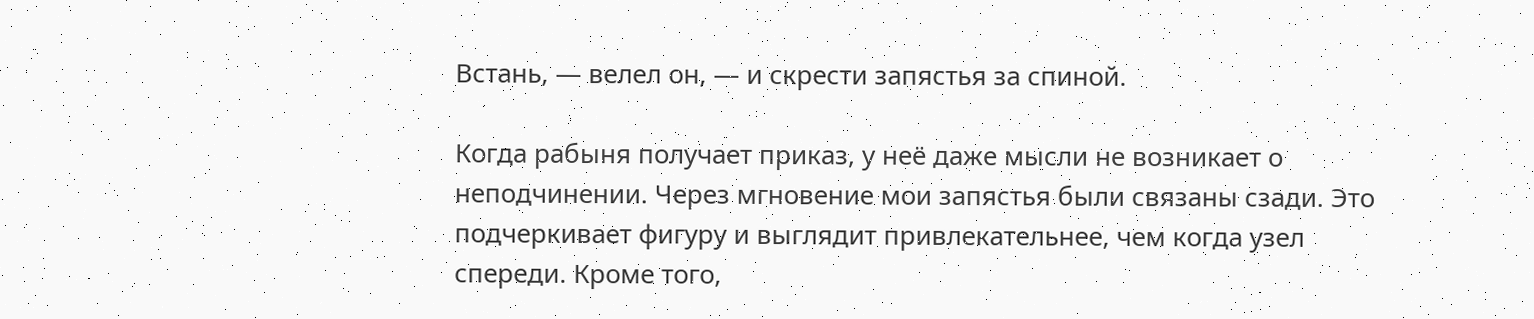Встань, — велел он, — и скрести запястья за спиной.

Когда рабыня получает приказ, у неё даже мысли не возникает о неподчинении. Через мгновение мои запястья были связаны сзади. Это подчеркивает фигуру и выглядит привлекательнее, чем когда узел спереди. Кроме того,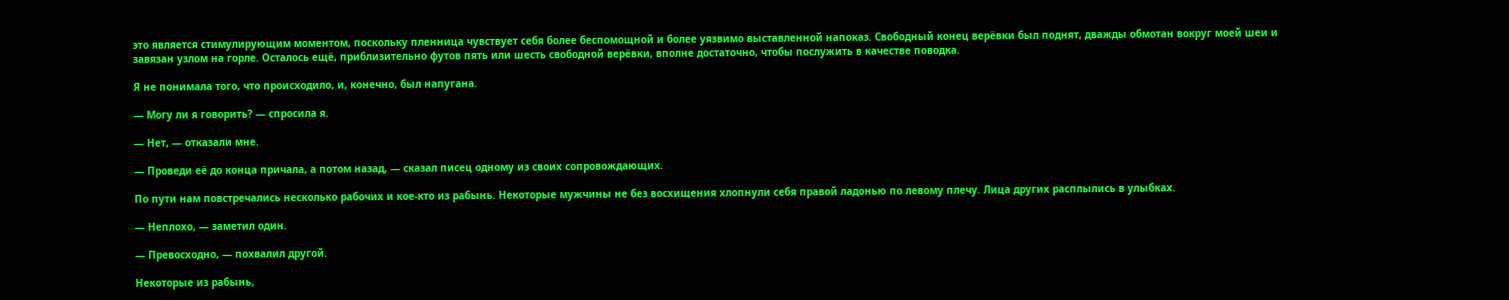это является стимулирующим моментом, поскольку пленница чувствует себя более беспомощной и более уязвимо выставленной напоказ. Свободный конец верёвки был поднят, дважды обмотан вокруг моей шеи и завязан узлом на горле. Осталось ещё, приблизительно футов пять или шесть свободной верёвки, вполне достаточно, чтобы послужить в качестве поводка.

Я не понимала того, что происходило, и, конечно, был напугана.

— Могу ли я говорить? — спросила я.

— Нет, — отказали мне.

— Проведи её до конца причала, а потом назад, — сказал писец одному из своих сопровождающих.

По пути нам повстречались несколько рабочих и кое-кто из рабынь. Некоторые мужчины не без восхищения хлопнули себя правой ладонью по левому плечу. Лица других расплылись в улыбках.

— Неплохо, — заметил один.

— Превосходно, — похвалил другой.

Некоторые из рабынь,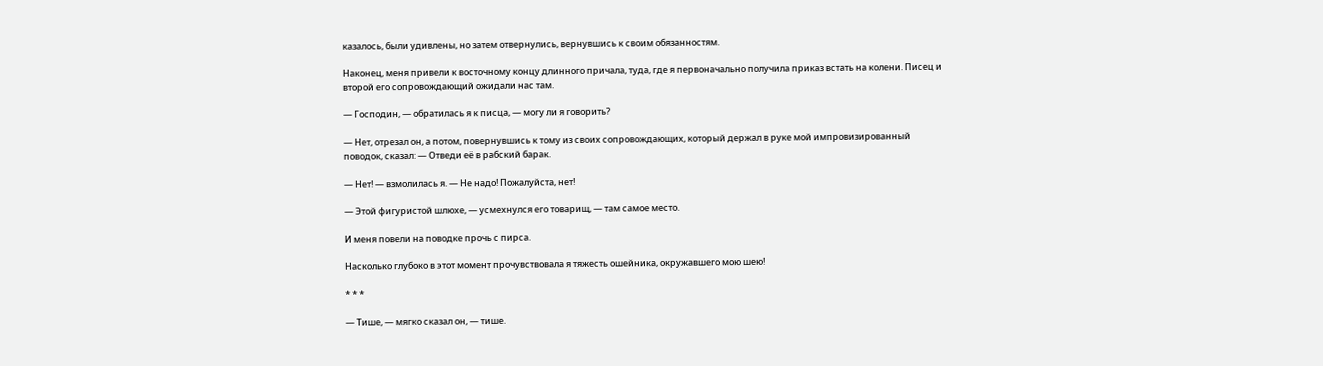казалось, были удивлены, но затем отвернулись, вернувшись к своим обязанностям.

Наконец, меня привели к восточному концу длинного причала, туда, где я первоначально получила приказ встать на колени. Писец и второй его сопровождающий ожидали нас там.

— Господин, — обратилась я к писца, — могу ли я говорить?

— Нет, отрезал он, а потом, повернувшись к тому из своих сопровождающих, который держал в руке мой импровизированный поводок, сказал: — Отведи её в рабский барак.

— Нет! — взмолилась я. — Не надо! Пожалуйста, нет!

— Этой фигуристой шлюхе, — усмехнулся его товарищ, — там самое место.

И меня повели на поводке прочь с пирса.

Насколько глубоко в этот момент прочувствовала я тяжесть ошейника, окружавшего мою шею!

* * *

— Тише, — мягко сказал он, — тише.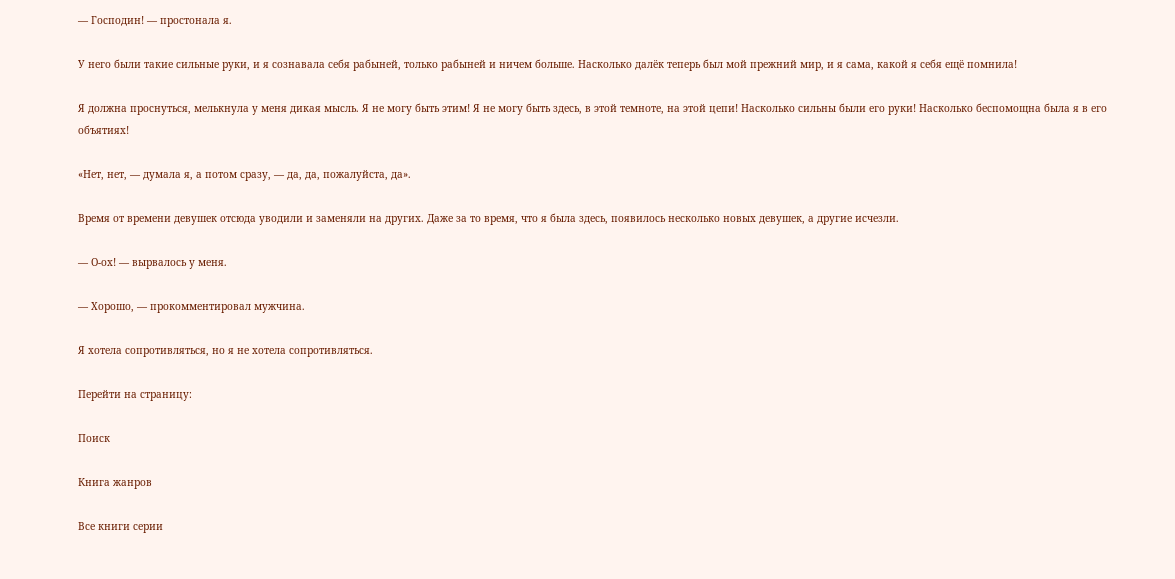— Господин! — простонала я.

У него были такие сильные руки, и я сознавала себя рабыней, только рабыней и ничем больше. Насколько далёк теперь был мой прежний мир, и я сама, какой я себя ещё помнила!

Я должна проснуться, мелькнула у меня дикая мысль. Я не могу быть этим! Я не могу быть здесь, в этой темноте, на этой цепи! Насколько сильны были его руки! Насколько беспомощна была я в его объятиях!

«Нет, нет, — думала я, а потом сразу, — да, да, пожалуйста, да».

Время от времени девушек отсюда уводили и заменяли на других. Даже за то время, что я была здесь, появилось несколько новых девушек, а другие исчезли.

— О-ох! — вырвалось у меня.

— Хорошо, — прокомментировал мужчина.

Я хотела сопротивляться, но я не хотела сопротивляться.

Перейти на страницу:

Поиск

Книга жанров

Все книги серии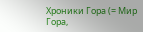Хроники Гора (= Мир Гора,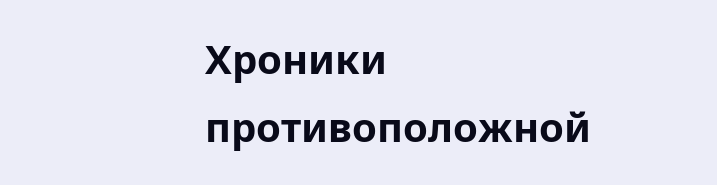Хроники противоположной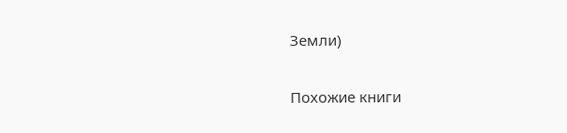Земли)

Похожие книги